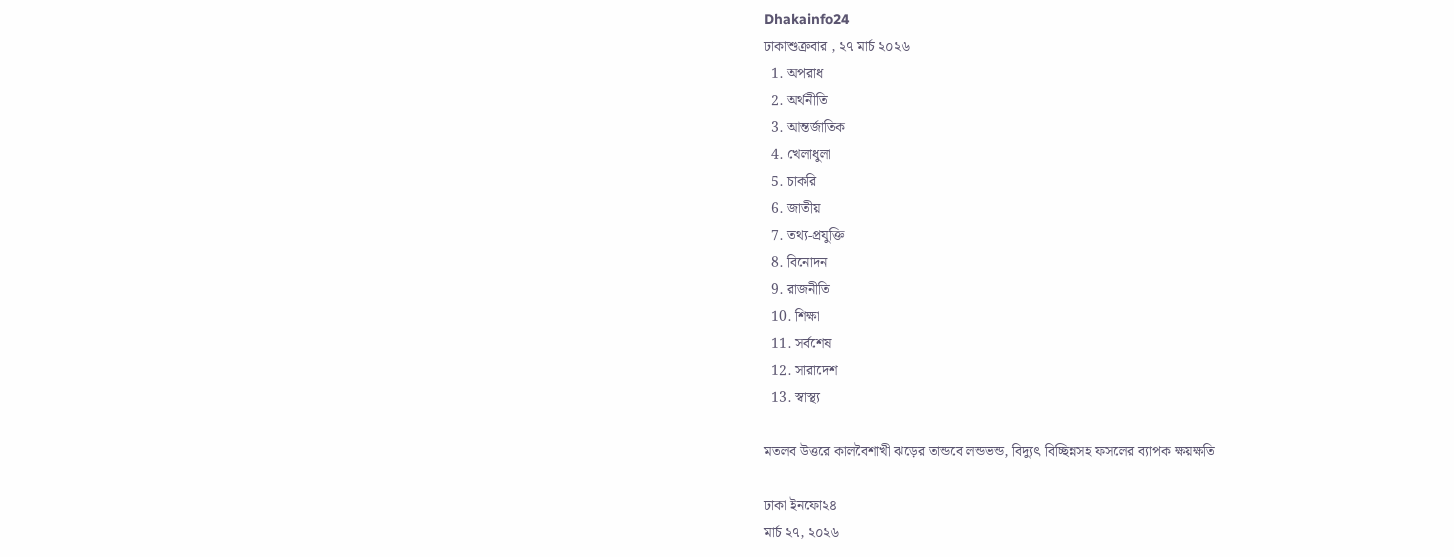Dhakainfo24
ঢাকাশুক্রবার , ২৭ মার্চ ২০২৬
  1. অপরাধ
  2. অর্থনীতি
  3. আন্তর্জাতিক
  4. খেলাধুলা
  5. চাকরি
  6. জাতীয়
  7. তথ্য-প্রযুক্তি
  8. বিনোদন
  9. রাজনীতি
  10. শিক্ষা
  11. সর্বশেষ
  12. সারাদেশ
  13. স্বাস্থ্য

মতলব উত্তরে কালবৈশাখী ঝড়ের তান্ডবে লন্ডভন্ড, বিদ্যুৎ বিচ্ছিন্নসহ ফসলের ব্যাপক ক্ষয়ক্ষতি

ঢাকা ইনফো২৪
মার্চ ২৭, ২০২৬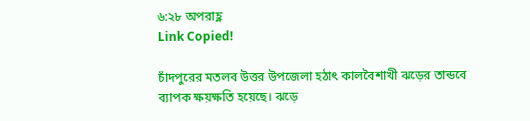৬:২৮ অপরাহ্ণ
Link Copied!

চাঁদপুরের মতলব উত্তর উপজেলা হঠাৎ কালবৈশাখী ঝড়ের তান্ডবে ব্যাপক ক্ষয়ক্ষতি হয়েছে। ঝড়ে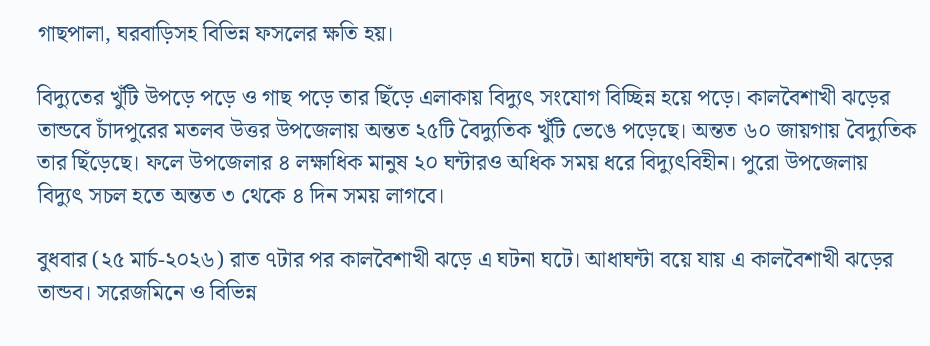গাছপালা, ঘরবাড়িসহ বিভিন্ন ফসলের ক্ষতি হয়।

বিদ্যুতের খুঁটি উপড়ে পড়ে ও গাছ পড়ে তার ছিঁড়ে এলাকায় বিদ্যুৎ সংযোগ বিচ্ছিন্ন হয়ে পড়ে। কালবৈশাখী ঝড়ের তান্ডবে চাঁদপুরের মতলব উত্তর উপজেলায় অন্তত ২৫টি বৈদ্যুতিক খুঁটি ভেঙে পড়েছে। অন্তত ৬০ জায়গায় বৈদ্যুতিক তার ছিঁড়েছে। ফলে উপজেলার ৪ লক্ষাধিক মানুষ ২০ ঘন্টারও অধিক সময় ধরে বিদ্যুৎবিহীন। পুরো উপজেলায় বিদ্যুৎ সচল হতে অন্তত ৩ থেকে ৪ দিন সময় লাগবে।

বুধবার (২৫ মার্চ-২০২৬) রাত ৭টার পর কালবৈশাখী ঝড়ে এ ঘটনা ঘটে। আধাঘন্টা বয়ে যায় এ কালবৈশাখী ঝড়ের তান্ডব। সরেজমিনে ও বিভিন্ন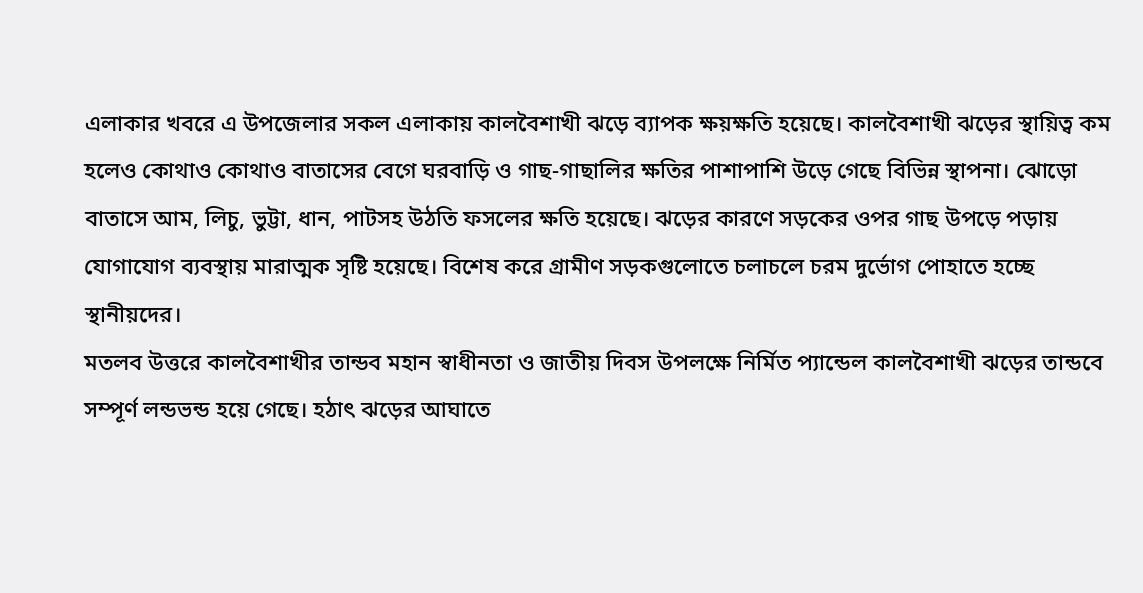এলাকার খবরে এ উপজেলার সকল এলাকায় কালবৈশাখী ঝড়ে ব্যাপক ক্ষয়ক্ষতি হয়েছে। কালবৈশাখী ঝড়ের স্থায়িত্ব কম হলেও কোথাও কোথাও বাতাসের বেগে ঘরবাড়ি ও গাছ-গাছালির ক্ষতির পাশাপাশি উড়ে গেছে বিভিন্ন স্থাপনা। ঝোড়ো বাতাসে আম, লিচু, ভুট্টা, ধান, পাটসহ উঠতি ফসলের ক্ষতি হয়েছে। ঝড়ের কারণে সড়কের ওপর গাছ উপড়ে পড়ায় যোগাযোগ ব্যবস্থায় মারাত্মক সৃষ্টি হয়েছে। বিশেষ করে গ্রামীণ সড়কগুলোতে চলাচলে চরম দুর্ভোগ পোহাতে হচ্ছে স্থানীয়দের।
মতলব উত্তরে কালবৈশাখীর তান্ডব মহান স্বাধীনতা ও জাতীয় দিবস উপলক্ষে নির্মিত প্যান্ডেল কালবৈশাখী ঝড়ের তান্ডবে সম্পূর্ণ লন্ডভন্ড হয়ে গেছে। হঠাৎ ঝড়ের আঘাতে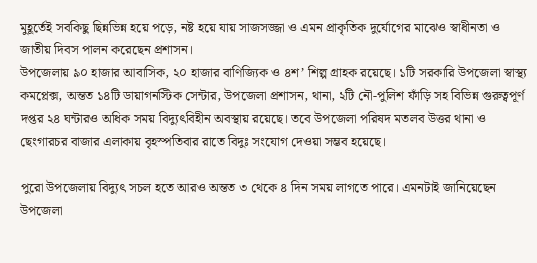মুহূর্তেই সবকিছু ছিন্নভিন্ন হয়ে পড়ে, নষ্ট হয়ে যায় সাজসজ্জা ও এমন প্রাকৃতিক দুর্যোগের মাঝেও স্বাধীনতা ও জাতীয় দিবস পালন করেছেন প্রশাসন।
উপজেলায় ৯০ হাজার আবাসিক, ২০ হাজার বাণিজ্যিক ও ৪শ’ শিল্প গ্রাহক রয়েছে। ১টি সরকারি উপজেলা স্বাস্থ্য কমপ্লেক্স, অন্তত ১৪টি ডায়াগনস্টিক সেন্টার, উপজেলা প্রশাসন, থানা, ২টি নৌ-পুলিশ ফাঁড়ি সহ বিভিন্ন গুরুত্বপূর্ণ দপ্তর ২৪ ঘন্টারও অধিক সময় বিদ্যুৎবিহীন অবস্থায় রয়েছে। তবে উপজেলা পরিষদ মতলব উত্তর থানা ও ছেংগারচর বাজার এলাকায় বৃহস্পতিবার রাতে বিদুঃ সংযোগ দেওয়া সম্ভব হয়েছে।

পুরো উপজেলায় বিদ্যুৎ সচল হতে আরও অন্তত ৩ থেকে ৪ দিন সময় লাগতে পারে। এমনটাই জানিয়েছেন উপজেলা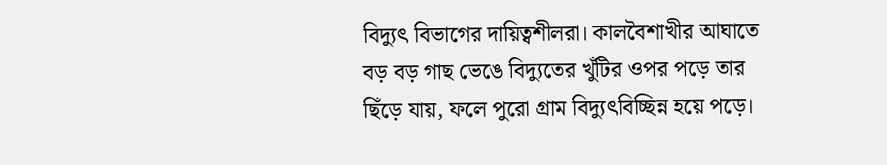বিদ্যুৎ বিভাগের দায়িত্বশীলরা। কালবৈশাখীর আঘাতে বড় বড় গাছ ভেঙে বিদ্যুতের খুঁটির ওপর পড়ে তার ছিঁড়ে যায়, ফলে পুরো গ্রাম বিদ্যুৎবিচ্ছিন্ন হয়ে পড়ে।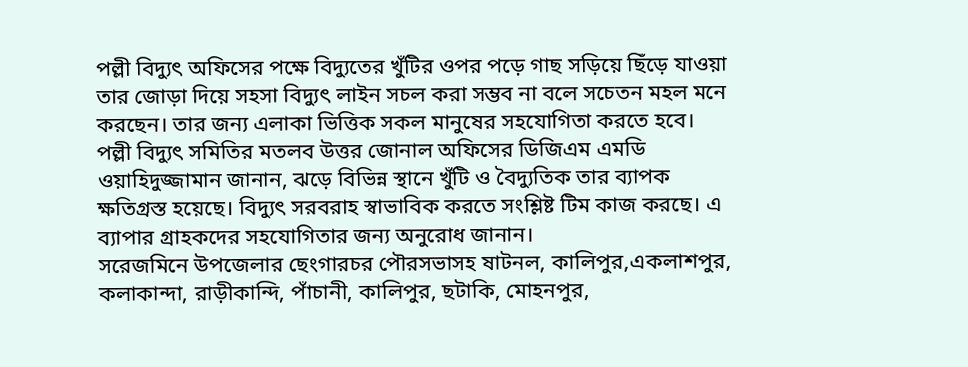পল্লী বিদ্যুৎ অফিসের পক্ষে বিদ্যুতের খুঁটির ওপর পড়ে গাছ সড়িয়ে ছিঁড়ে যাওয়া তার জোড়া দিয়ে সহসা বিদ্যুৎ লাইন সচল করা সম্ভব না বলে সচেতন মহল মনে করছেন। তার জন্য এলাকা ভিত্তিক সকল মানুষের সহযোগিতা করতে হবে। পল্লী বিদ্যুৎ সমিতির মতলব উত্তর জোনাল অফিসের ডিজিএম এমডি ওয়াহিদুজ্জামান জানান, ঝড়ে বিভিন্ন স্থানে খুঁটি ও বৈদ্যুতিক তার ব্যাপক ক্ষতিগ্রস্ত হয়েছে। বিদ্যুৎ সরবরাহ স্বাভাবিক করতে সংশ্লিষ্ট টিম কাজ করছে। এ ব্যাপার গ্রাহকদের সহযোগিতার জন্য অনুরোধ জানান।
সরেজমিনে উপজেলার ছেংগারচর পৌরসভাসহ ষাটনল, কালিপুর,একলাশপুর, কলাকান্দা, রাড়ীকান্দি, পাঁচানী, কালিপুর, ছটাকি, মোহনপুর,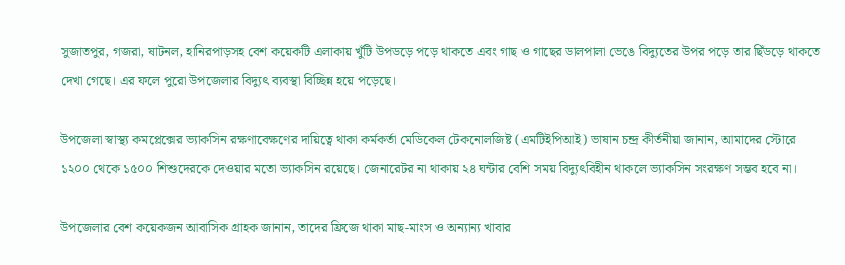সুজাতপুর, গজরা, ষাটনল, হানিরপাড়সহ বেশ কয়েকটি এলাকায় খুঁটি উপডড়ে পড়ে থাকতে এবং গাছ ও গাছের ডালপালা ভেঙে বিদ্যুতের উপর পড়ে তার ছিঁডড়ে থাকতে দেখা গেছে। এর ফলে পুরো উপজেলার বিদ্যুৎ ব্যবস্থা বিচ্ছিন্ন হয়ে পড়েছে।

উপজেলা স্বাস্থ্য কমপ্লেক্সের ভ্যাকসিন রক্ষণাবেক্ষণের দায়িত্বে থাকা কর্মকর্তা মেডিকেল টেকনোলজিষ্ট (এমটিইপিআই) ভাষান চন্দ্র কীর্তনীয়া জানান, আমাদের স্টোরে ১২০০ থেকে ১৫০০ শিশুদেরকে দেওয়ার মতো ভ্যাকসিন রয়েছে। জেনারেটর না থাকায় ২৪ ঘন্টার বেশি সময় বিদ্যুৎবিহীন থাকলে ভ্যাকসিন সংরক্ষণ সম্ভব হবে না।

উপজেলার বেশ কয়েকজন আবাসিক গ্রাহক জানান, তাদের ফ্রিজে থাকা মাছ-মাংস ও অন্যান্য খাবার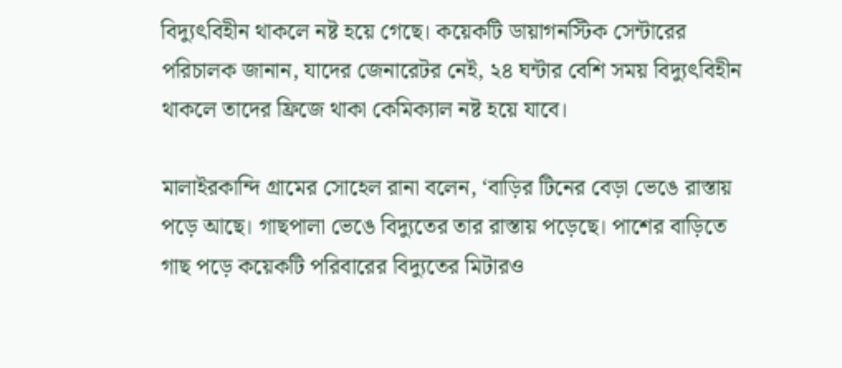বিদ্যুৎবিহীন থাকলে নষ্ট হয়ে গেছে। কয়েকটি ডায়াগনস্টিক সেন্টারের পরিচালক জানান, যাদের জেনারেটর নেই, ২৪ ঘন্টার বেশি সময় বিদ্যুৎবিহীন থাকলে তাদের ফ্রিজে থাকা কেমিক্যাল নষ্ট হয়ে যাবে।

মালাইরকান্দি গ্রামের সোহেল রানা বলেন, ‘বাড়ির টিনের বেড়া ভেঙে রাস্তায় পড়ে আছে। গাছপালা ভেঙে বিদ্যুতের তার রাস্তায় পড়েছে। পাশের বাড়িতে গাছ পড়ে কয়েকটি পরিবারের বিদ্যুতের মিটারও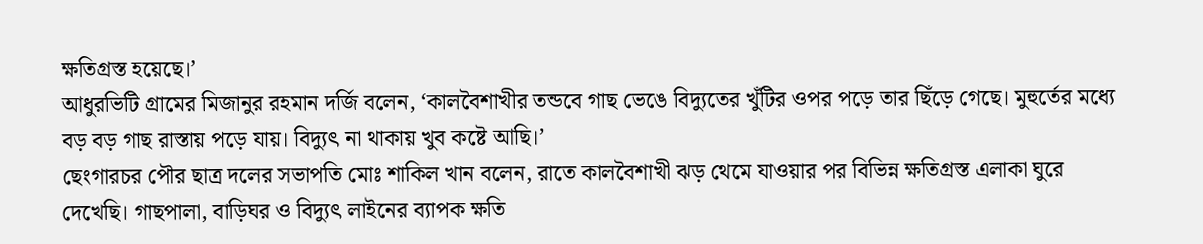ক্ষতিগ্রস্ত হয়েছে।’
আধুরভিটি গ্রামের মিজানুর রহমান দর্জি বলেন, ‘কালবৈশাখীর তন্ডবে গাছ ভেঙে বিদ্যুতের খুঁটির ওপর পড়ে তার ছিঁড়ে গেছে। মুহুর্তের মধ্যে বড় বড় গাছ রাস্তায় পড়ে যায়। বিদ্যুৎ না থাকায় খুব কষ্টে আছি।’
ছেংগারচর পৌর ছাত্র দলের সভাপতি মোঃ শাকিল খান বলেন, রাতে কালবৈশাখী ঝড় থেমে যাওয়ার পর বিভিন্ন ক্ষতিগ্রস্ত এলাকা ঘুরে দেখেছি। গাছপালা, বাড়িঘর ও বিদ্যুৎ লাইনের ব্যাপক ক্ষতি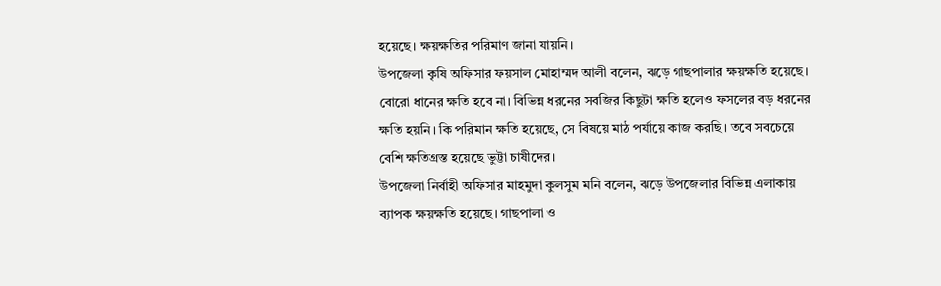হয়েছে। ক্ষয়ক্ষতির পরিমাণ জানা যায়নি।
উপজেলা কৃষি অফিসার ফয়সাল মোহাম্মদ আলী বলেন, ঝড়ে গাছপালার ক্ষয়ক্ষতি হয়েছে। বোরো ধানের ক্ষতি হবে না। বিভিন্ন ধরনের সবজির কিছুটা ক্ষতি হলেও ফসলের বড় ধরনের ক্ষতি হয়নি। কি পরিমান ক্ষতি হয়েছে, সে বিষয়ে মাঠ পর্যায়ে কাজ করছি। তবে সবচেয়ে বেশি ক্ষতিগ্রস্ত হয়েছে ভুট্টা চাষীদের।
উপজেলা নির্বাহী অফিসার মাহমুদা কুলসুম মনি বলেন, ঝড়ে উপজেলার বিভিন্ন এলাকায় ব্যাপক ক্ষয়ক্ষতি হয়েছে। গাছপালা ও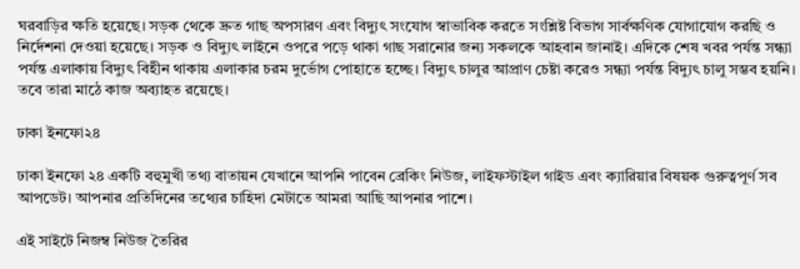ঘরবাড়ির ক্ষতি হয়েছে। সড়ক থেকে দ্রুত গাছ অপসারণ এবং বিদ্যুৎ সংযোগ স্বাভাবিক করতে সংশ্লিষ্ট বিভাগ সার্বক্ষণিক যোগাযোগ করছি ও নির্দেশনা দেওয়া হয়েছে। সড়ক ও বিদ্যুৎ লাইনে ওপরে পড়ে থাকা গাছ সরানোর জন্য সকলকে আহবান জানাই। এদিকে শেষ খবর পর্যন্ত সন্ধ্যা পর্যন্ত এলাকায় বিদ্যুৎ বিহীন থাকায় এলাকার চরম দুর্ভোগ পোহাতে হচ্ছে। বিদ্যুৎ চালুর আপ্রাণ চেষ্টা করেও সন্ধ্যা পর্যন্ত বিদ্যুৎ চালু সম্ভব হয়নি। তবে তারা মাঠে কাজ অব্যাহত রয়েছে।

ঢাকা ইনফো২৪

ঢাকা ইনফো ২৪ একটি বহুমুখী তথ্য বাতায়ন যেখানে আপনি পাবেন ব্রেকিং নিউজ, লাইফস্টাইল গাইড এবং ক্যারিয়ার বিষয়ক গুরুত্বপূর্ণ সব আপডেট। আপনার প্রতিদিনের তথ্যের চাহিদা মেটাতে আমরা আছি আপনার পাশে।

এই সাইটে নিজম্ব নিউজ তৈরির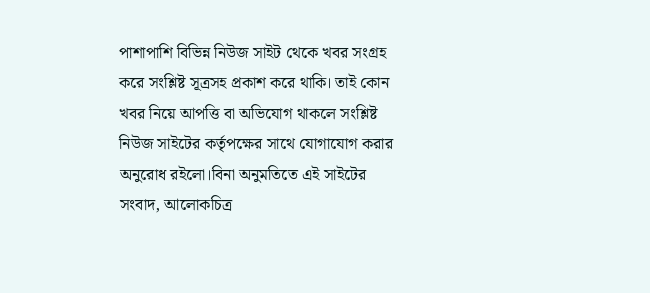পাশাপাশি বিভিন্ন নিউজ সাইট থেকে খবর সংগ্রহ করে সংশ্লিষ্ট সূত্রসহ প্রকাশ করে থাকি। তাই কোন খবর নিয়ে আপত্তি বা অভিযোগ থাকলে সংশ্লিষ্ট নিউজ সাইটের কর্তৃপক্ষের সাথে যোগাযোগ করার অনুরোধ রইলো।বিনা অনুমতিতে এই সাইটের সংবাদ, আলোকচিত্র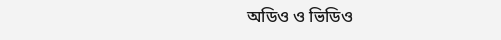অডিও ও ভিডিও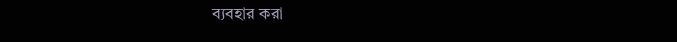ব্যবহার করা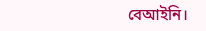বেআইনি।